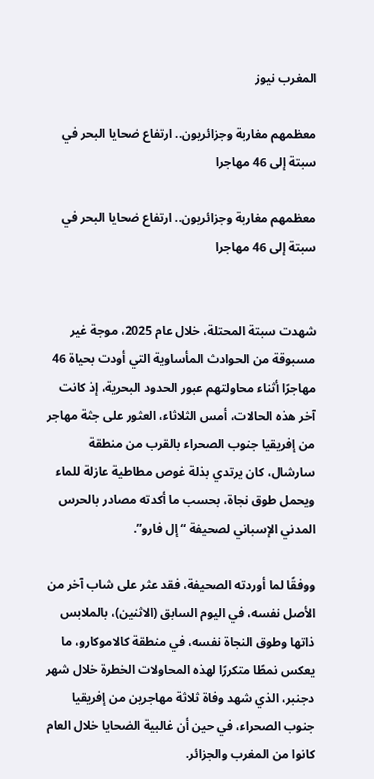المغرب نيوز

معظمهم مغاربة وجزائريون.. ارتفاع ضحايا البحر في سبتة إلى 46 مهاجرا

معظمهم مغاربة وجزائريون.. ارتفاع ضحايا البحر في سبتة إلى 46 مهاجرا


شهدت سبتة المحتلة، خلال عام 2025، موجة غير مسبوقة من الحوادث المأساوية التي أودت بحياة 46 مهاجرًا أثناء محاولتهم عبور الحدود البحرية، إذ كانت آخر هذه الحالات، أمس الثلاثاء، العثور على جثة مهاجر من إفريقيا جنوب الصحراء بالقرب من منطقة سارشال، كان يرتدي بذلة غوص مطاطية عازلة للماء ويحمل طوق نجاة، بحسب ما أكدته مصادر بالحرس المدني الإسباني لصحيفة “إل فارو”.

ووفقًا لما أوردته الصحيفة، فقد عثر على شاب آخر من الأصل نفسه، في اليوم السابق (الاثنين)، بالملابس ذاتها وطوق النجاة نفسه، في منطقة كالاموكارو، ما يعكس نمطًا متكررًا لهذه المحاولات الخطرة خلال شهر دجنبر، الذي شهد وفاة ثلاثة مهاجرين من إفريقيا جنوب الصحراء، في حين أن غالبية الضحايا خلال العام كانوا من المغرب والجزائر.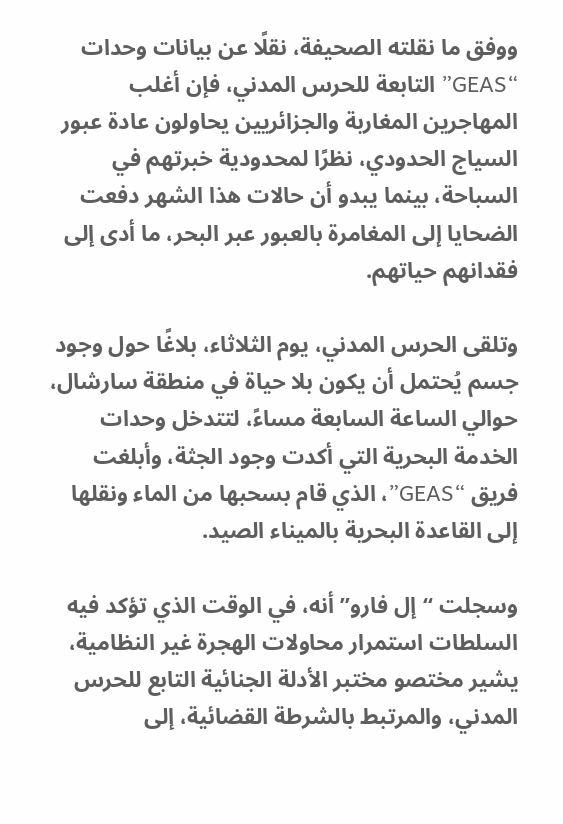ووفق ما نقلته الصحيفة، نقلًا عن بيانات وحدات “GEAS” التابعة للحرس المدني، فإن أغلب المهاجرين المغاربة والجزائريين يحاولون عادة عبور السياج الحدودي، نظرًا لمحدودية خبرتهم في السباحة، بينما يبدو أن حالات هذا الشهر دفعت الضحايا إلى المغامرة بالعبور عبر البحر، ما أدى إلى فقدانهم حياتهم.

وتلقى الحرس المدني، يوم الثلاثاء، بلاغًا حول وجود جسم يُحتمل أن يكون بلا حياة في منطقة سارشال، حوالي الساعة السابعة مساءً، لتتدخل وحدات الخدمة البحرية التي أكدت وجود الجثة، وأبلغت فريق “GEAS”، الذي قام بسحبها من الماء ونقلها إلى القاعدة البحرية بالميناء الصيد.

وسجلت “إل فارو” أنه، في الوقت الذي تؤكد فيه السلطات استمرار محاولات الهجرة غير النظامية، يشير مختصو مختبر الأدلة الجنائية التابع للحرس المدني، والمرتبط بالشرطة القضائية، إلى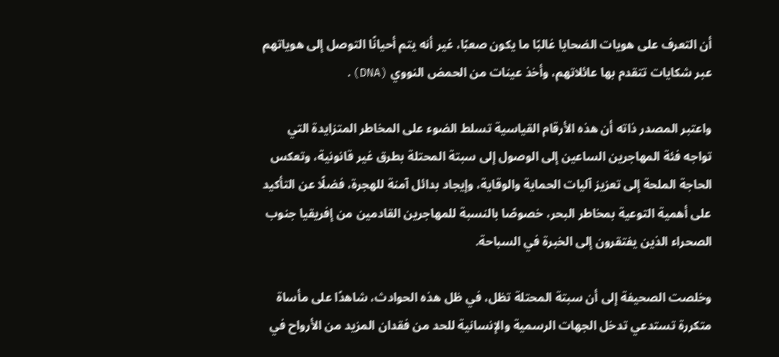أن التعرف على هويات الضحايا غالبًا ما يكون صعبًا، غير أنه يتم أحيانًا التوصل إلى هوياتهم عبر شكايات تتقدم بها عائلاتهم، وأخذ عينات من الحمض النووي (DNA).

واعتبر المصدر ذاته أن هذه الأرقام القياسية تسلط الضوء على المخاطر المتزايدة التي تواجه فئة المهاجرين الساعين إلى الوصول إلى سبتة المحتلة بطرق غير قانونية، وتعكس الحاجة الملحة إلى تعزيز آليات الحماية والوقاية، وإيجاد بدائل آمنة للهجرة، فضلًا عن التأكيد على أهمية التوعية بمخاطر البحر، خصوصًا بالنسبة للمهاجرين القادمين من إفريقيا جنوب الصحراء الذين يفتقرون إلى الخبرة في السباحة.

وخلصت الصحيفة إلى أن سبتة المحتلة تظل، في ظل هذه الحوادث، شاهدًا على مأساة متكررة تستدعي تدخل الجهات الرسمية والإنسانية للحد من فقدان المزيد من الأرواح في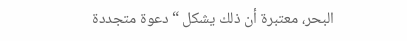البحر، معتبرة أن ذلك يشكل “دعوة متجددة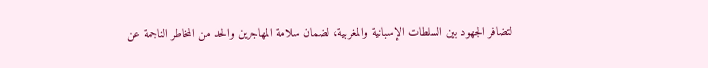لتضافر الجهود بين السلطات الإسبانية والمغربية، لضمان سلامة المهاجرين والحد من المخاطر الناجمة عن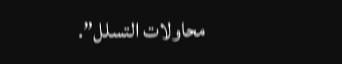محاولات التسلل”.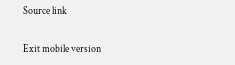Source link

Exit mobile version